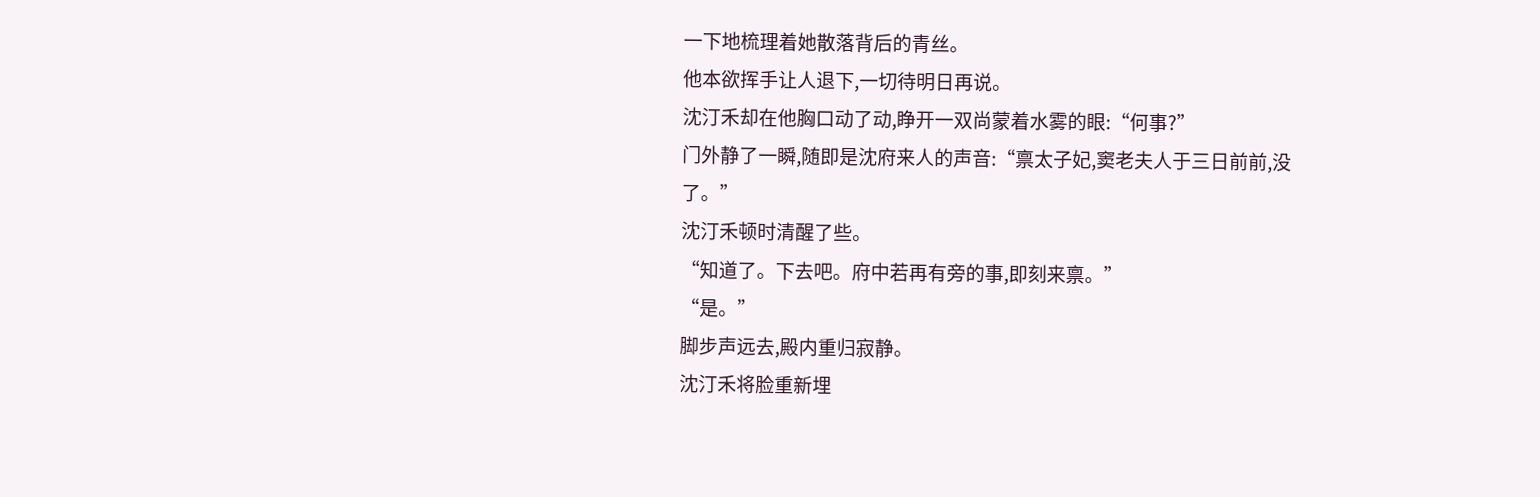一下地梳理着她散落背后的青丝。
他本欲挥手让人退下,一切待明日再说。
沈汀禾却在他胸口动了动,睁开一双尚蒙着水雾的眼:“何事?”
门外静了一瞬,随即是沈府来人的声音:“禀太子妃,窦老夫人于三日前前,没了。”
沈汀禾顿时清醒了些。
“知道了。下去吧。府中若再有旁的事,即刻来禀。”
“是。”
脚步声远去,殿内重归寂静。
沈汀禾将脸重新埋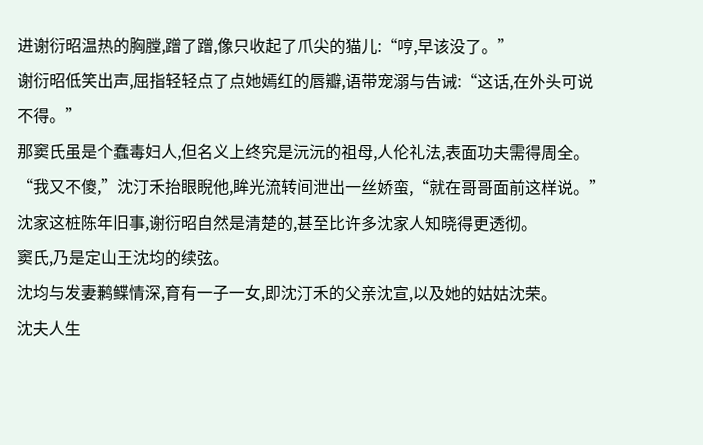进谢衍昭温热的胸膛,蹭了蹭,像只收起了爪尖的猫儿:“哼,早该没了。”
谢衍昭低笑出声,屈指轻轻点了点她嫣红的唇瓣,语带宠溺与告诫:“这话,在外头可说不得。”
那窦氏虽是个蠢毒妇人,但名义上终究是沅沅的祖母,人伦礼法,表面功夫需得周全。
“我又不傻,”沈汀禾抬眼睨他,眸光流转间泄出一丝娇蛮,“就在哥哥面前这样说。”
沈家这桩陈年旧事,谢衍昭自然是清楚的,甚至比许多沈家人知晓得更透彻。
窦氏,乃是定山王沈均的续弦。
沈均与发妻鹣鲽情深,育有一子一女,即沈汀禾的父亲沈宣,以及她的姑姑沈荣。
沈夫人生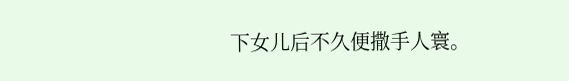下女儿后不久便撒手人寰。